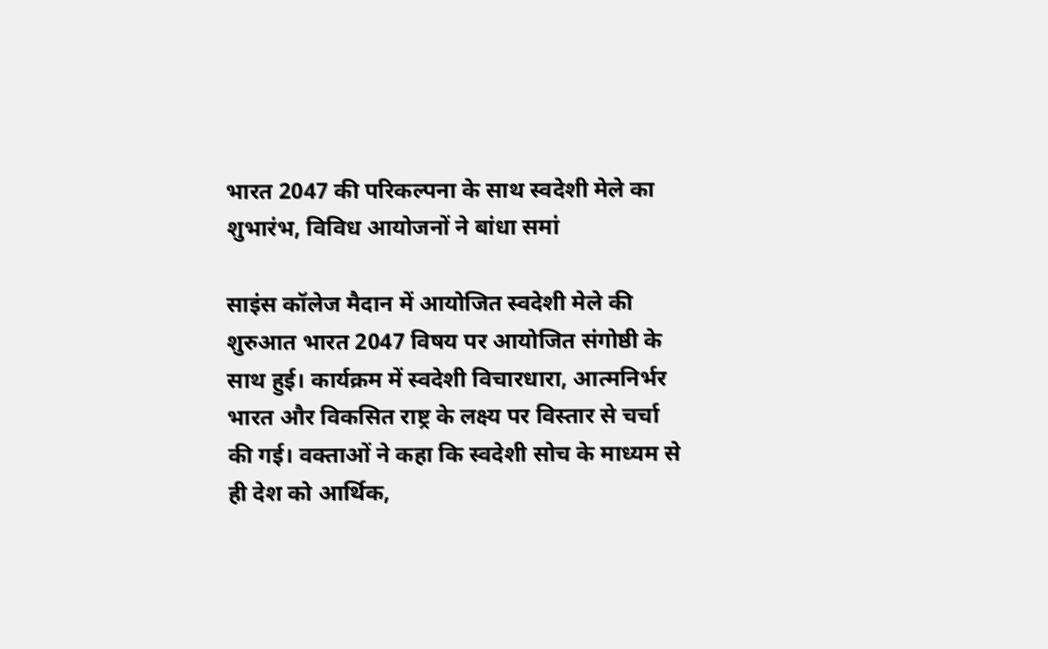भारत 2047 की परिकल्पना के साथ स्वदेशी मेले का शुभारंभ, विविध आयोजनों ने बांधा समां

साइंस कॉलेज मैदान में आयोजित स्वदेशी मेले की शुरुआत भारत 2047 विषय पर आयोजित संगोष्ठी के साथ हुई। कार्यक्रम में स्वदेशी विचारधारा, आत्मनिर्भर भारत और विकसित राष्ट्र के लक्ष्य पर विस्तार से चर्चा की गई। वक्ताओं ने कहा कि स्वदेशी सोच के माध्यम से ही देश को आर्थिक,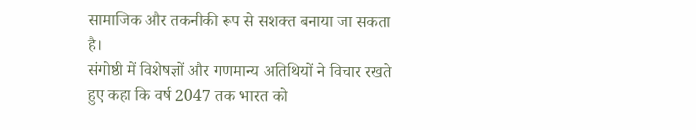सामाजिक और तकनीकी रूप से सशक्त बनाया जा सकता है।
संगोष्ठी में विशेषज्ञों और गणमान्य अतिथियों ने विचार रखते हुए कहा कि वर्ष 2047 तक भारत को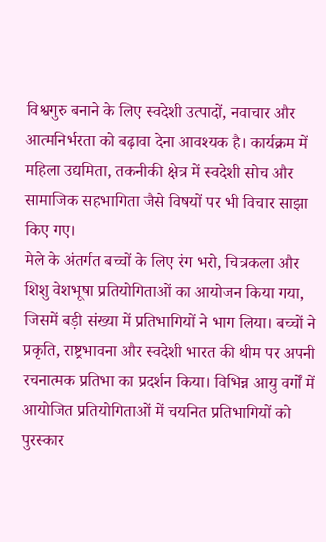विश्वगुरु बनाने के लिए स्वदेशी उत्पादों, नवाचार और आत्मनिर्भरता को बढ़ावा देना आवश्यक है। कार्यक्रम में महिला उद्यमिता, तकनीकी क्षेत्र में स्वदेशी सोच और सामाजिक सहभागिता जैसे विषयों पर भी विचार साझा किए गए।
मेले के अंतर्गत बच्चों के लिए रंग भरो, चित्रकला और शिशु वेशभूषा प्रतियोगिताओं का आयोजन किया गया, जिसमें बड़ी संख्या में प्रतिभागियों ने भाग लिया। बच्चों ने प्रकृति, राष्ट्रभावना और स्वदेशी भारत की थीम पर अपनी रचनात्मक प्रतिभा का प्रदर्शन किया। विभिन्न आयु वर्गों में आयोजित प्रतियोगिताओं में चयनित प्रतिभागियों को पुरस्कार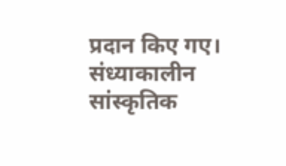प्रदान किए गए।
संध्याकालीन सांस्कृतिक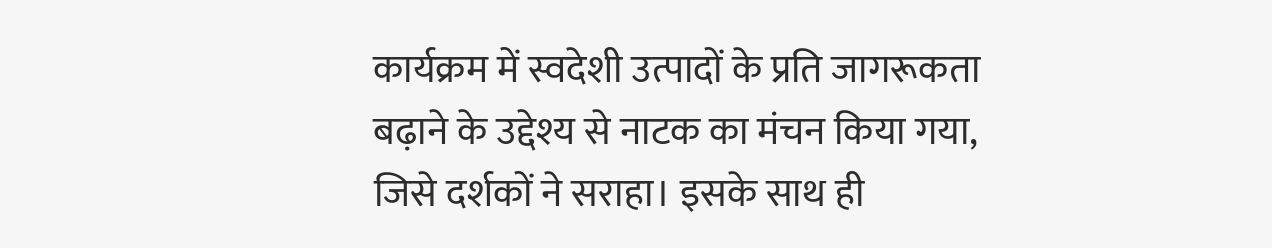कार्यक्रम में स्वदेशी उत्पादों के प्रति जागरूकता बढ़ाने के उद्देश्य से नाटक का मंचन किया गया, जिसे दर्शकों ने सराहा। इसके साथ ही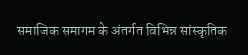समाजिक समागम के अंतर्गत विभिन्न सांस्कृतिक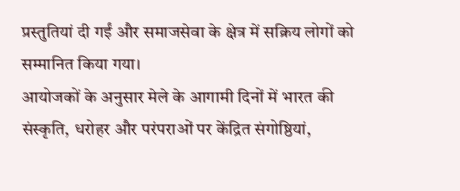प्रस्तुतियां दी गईं और समाजसेवा के क्षेत्र में सक्रिय लोगों को सम्मानित किया गया।
आयोजकों के अनुसार मेले के आगामी दिनों में भारत की संस्कृति, धरोहर और परंपराओं पर केंद्रित संगोष्ठियां,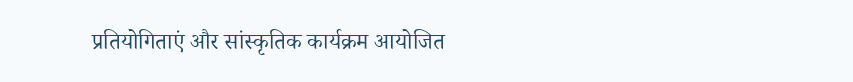प्रतियोगिताएं और सांस्कृतिक कार्यक्रम आयोजित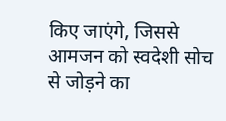किए जाएंगे, जिससे आमजन को स्वदेशी सोच से जोड़ने का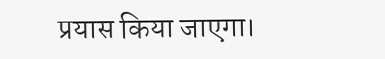प्रयास किया जाएगा।